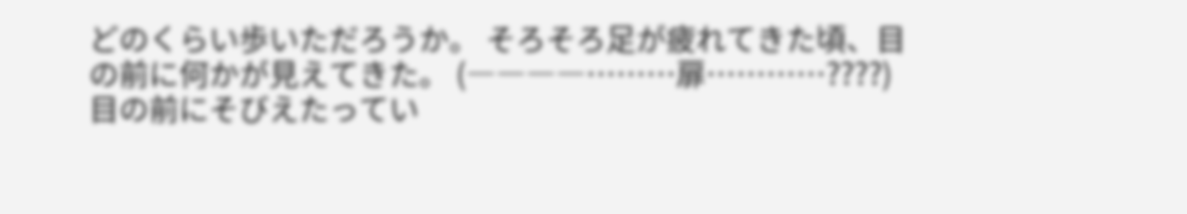どのくらい歩いただろうか。 そろそろ足が疲れてきた頃、目の前に何かが見えてきた。 (――――………扉…………????) 目の前にそびえたってい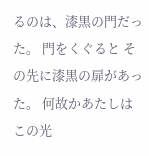るのは、漆黒の門だった。 門をくぐると その先に漆黒の扉があった。 何故かあたしはこの光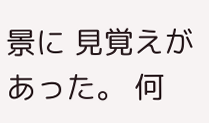景に 見覚えがあった。 何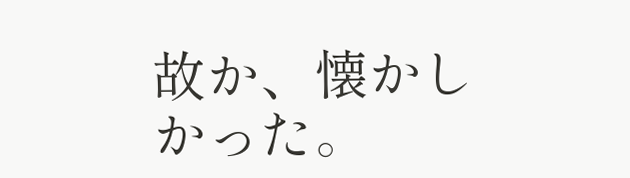故か、懐かしかった。